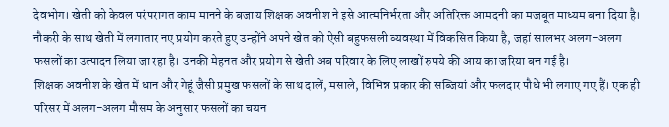देवभोग। खेती को केवल परंपरागत काम मानने के बजाय शिक्षक अवनीश ने इसे आत्मनिर्भरता और अतिरिक्त आमदनी का मजबूत माध्यम बना दिया है। नौकरी के साथ खेती में लगातार नए प्रयोग करते हुए उन्होंने अपने खेत को ऐसी बहुफसली व्यवस्था में विकसित किया है, जहां सालभर अलग-अलग फसलों का उत्पादन लिया जा रहा है। उनकी मेहनत और प्रयोग से खेती अब परिवार के लिए लाखों रुपये की आय का जरिया बन गई है।
शिक्षक अवनीश के खेत में धान और गेहूं जैसी प्रमुख फसलों के साथ दालें, मसाले, विभिन्न प्रकार की सब्जियां और फलदार पौधे भी लगाए गए हैं। एक ही परिसर में अलग-अलग मौसम के अनुसार फसलों का चयन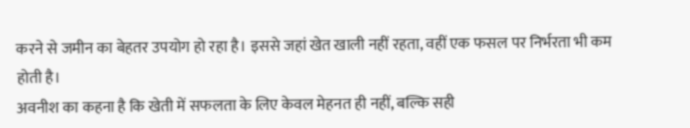करने से जमीन का बेहतर उपयोग हो रहा है। इससे जहां खेत खाली नहीं रहता, वहीं एक फसल पर निर्भरता भी कम होती है।
अवनीश का कहना है कि खेती में सफलता के लिए केवल मेहनत ही नहीं, बल्कि सही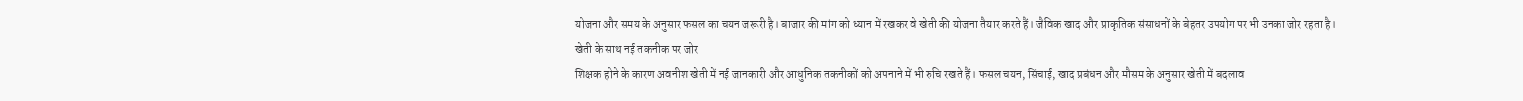योजना और समय के अनुसार फसल का चयन जरूरी है। बाजार की मांग को ध्यान में रखकर वे खेती की योजना तैयार करते हैं। जैविक खाद और प्राकृतिक संसाधनों के बेहतर उपयोग पर भी उनका जोर रहता है।
खेती के साथ नई तकनीक पर जोर
शिक्षक होने के कारण अवनीश खेती में नई जानकारी और आधुनिक तकनीकों को अपनाने में भी रुचि रखते हैं। फसल चयन, सिंचाई, खाद प्रबंधन और मौसम के अनुसार खेती में बदलाव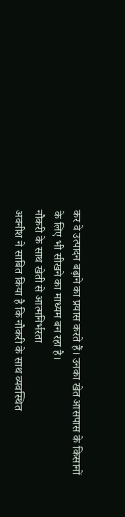कर वे उत्पादन बढ़ाने का प्रयास करते हैं। उनका खेत आसपास के किसानों के लिए भी सीखने का माध्यम बन रहा है।
नौकरी के साथ खेती से आत्मनिर्भरता
अवनीश ने साबित किया है कि नौकरी के साथ व्यवस्थित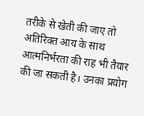तरीके से खेती की जाए तो अतिरिक्त आय के साथ आत्मनिर्भरता की राह भी तैयार की जा सकती है। उनका प्रयोग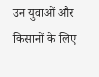उन युवाओं और किसानों के लिए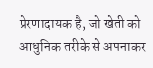प्रेरणादायक है, जो खेती को आधुनिक तरीके से अपनाकर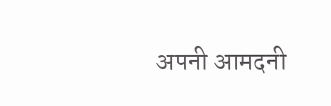अपनी आमदनी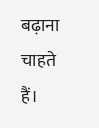बढ़ाना चाहते हैं।